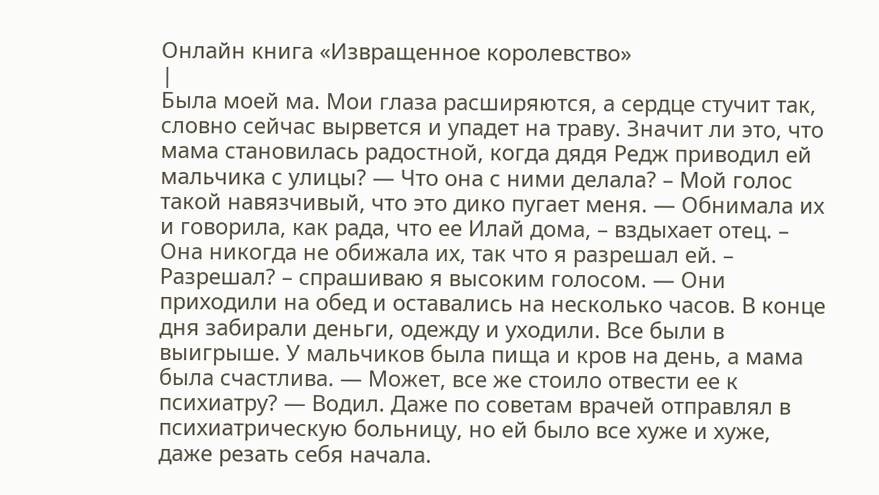Онлайн книга «Извращенное королевство»
|
Была моей ма. Мои глаза расширяются, а сердце стучит так, словно сейчас вырвется и упадет на траву. Значит ли это, что мама становилась радостной, когда дядя Редж приводил ей мальчика с улицы? — Что она с ними делала? – Мой голос такой навязчивый, что это дико пугает меня. — Обнимала их и говорила, как рада, что ее Илай дома, – вздыхает отец. – Она никогда не обижала их, так что я разрешал ей. – Разрешал? – спрашиваю я высоким голосом. — Они приходили на обед и оставались на несколько часов. В конце дня забирали деньги, одежду и уходили. Все были в выигрыше. У мальчиков была пища и кров на день, а мама была счастлива. — Может, все же стоило отвести ее к психиатру? — Водил. Даже по советам врачей отправлял в психиатрическую больницу, но ей было все хуже и хуже, даже резать себя начала.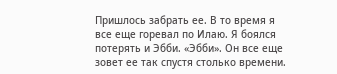Пришлось забрать ее. В то время я все еще горевал по Илаю. Я боялся потерять и Эбби. «Эбби». Он все еще зовет ее так спустя столько времени.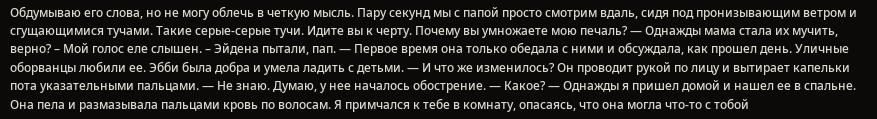Обдумываю его слова, но не могу облечь в четкую мысль. Пару секунд мы с папой просто смотрим вдаль, сидя под пронизывающим ветром и сгущающимися тучами. Такие серые-серые тучи. Идите вы к черту. Почему вы умножаете мою печаль? — Однажды мама стала их мучить, верно? – Мой голос еле слышен. – Эйдена пытали, пап. — Первое время она только обедала с ними и обсуждала, как прошел день. Уличные оборванцы любили ее. Эбби была добра и умела ладить с детьми. — И что же изменилось? Он проводит рукой по лицу и вытирает капельки пота указательными пальцами. — Не знаю. Думаю, у нее началось обострение. — Какое? — Однажды я пришел домой и нашел ее в спальне. Она пела и размазывала пальцами кровь по волосам. Я примчался к тебе в комнату, опасаясь, что она могла что-то с тобой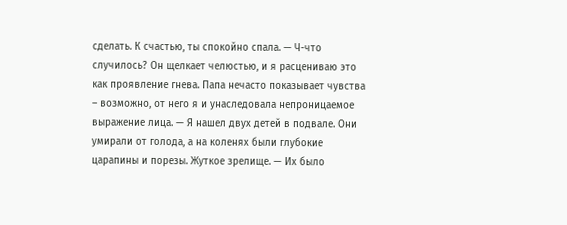сделать. К счастью, ты спокойно спала. — Ч-что случилось? Он щелкает челюстью, и я расцениваю это как проявление гнева. Папа нечасто показывает чувства – возможно, от него я и унаследовала непроницаемое выражение лица. — Я нашел двух детей в подвале. Они умирали от голода, а на коленях были глубокие царапины и порезы. Жуткое зрелище. — Их было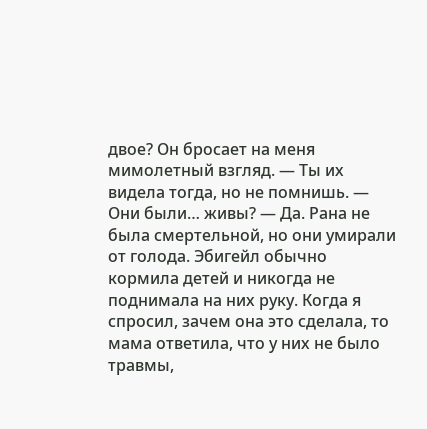двое? Он бросает на меня мимолетный взгляд. — Ты их видела тогда, но не помнишь. — Они были… живы? — Да. Рана не была смертельной, но они умирали от голода. Эбигейл обычно кормила детей и никогда не поднимала на них руку. Когда я спросил, зачем она это сделала, то мама ответила, что у них не было травмы,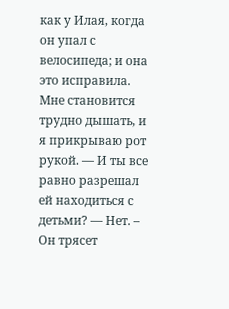как у Илая, когда он упал с велосипеда; и она это исправила. Мне становится трудно дышать, и я прикрываю рот рукой. — И ты все равно разрешал ей находиться с детьми? — Нет. – Он трясет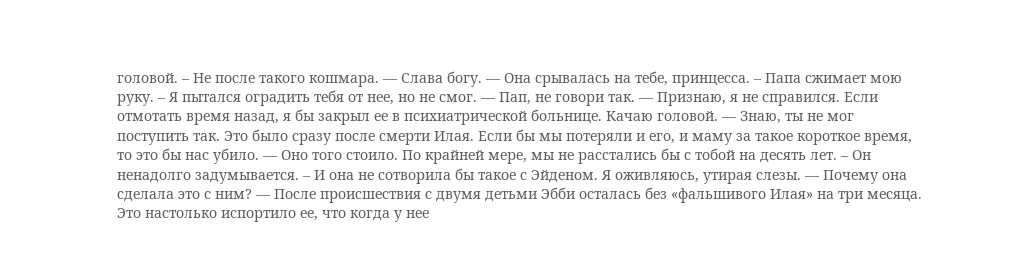головой. – Не после такого кошмара. — Слава богу. — Она срывалась на тебе, принцесса. – Папа сжимает мою руку. – Я пытался оградить тебя от нее, но не смог. — Пап, не говори так. — Признаю, я не справился. Если отмотать время назад, я бы закрыл ее в психиатрической больнице. Качаю головой. — Знаю, ты не мог поступить так. Это было сразу после смерти Илая. Если бы мы потеряли и его, и маму за такое короткое время, то это бы нас убило. — Оно того стоило. По крайней мере, мы не расстались бы с тобой на десять лет. – Он ненадолго задумывается. – И она не сотворила бы такое с Эйденом. Я оживляюсь, утирая слезы. — Почему она сделала это с ним? — После происшествия с двумя детьми Эбби осталась без «фальшивого Илая» на три месяца. Это настолько испортило ее, что когда у нее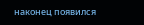наконец появился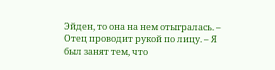Эйден, то она на нем отыгралась. – Отец проводит рукой по лицу. – Я был занят тем, что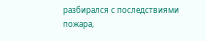разбирался с последствиями пожара,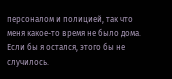персоналом и полицией, так что меня какое-то время не было дома. Если бы я остался, этого бы не случилось.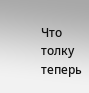Что толку теперь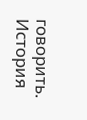говорить. История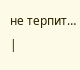не терпит… |